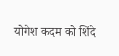योगेश कदम को शिंदे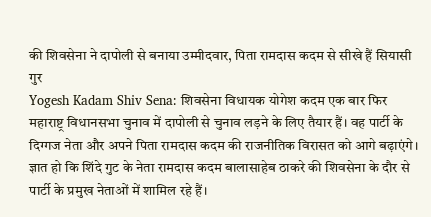की शिवसेना ने दापोली से बनाया उम्मीदवार, पिता रामदास कदम से सीखे हैं सियासी गुर
Yogesh Kadam Shiv Sena: शिवसेना विधायक योगेश कदम एक बार फिर महाराष्ट्र विधानसभा चुनाव में दापोली से चुनाव लड़ने के लिए तैयार हैं। वह पार्टी के दिग्गज नेता और अपने पिता रामदास कदम की राजनीतिक विरासत को आगे बढ़ाएंगे। ज्ञात हो कि शिंदे गुट के नेता रामदास कदम बालासाहेब ठाकरे की शिवसेना के दौर से पार्टी के प्रमुख नेताओं में शामिल रहे हैं।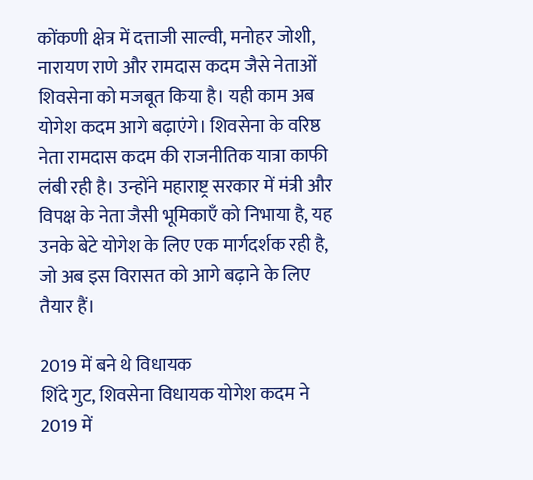कोंकणी क्षेत्र में दत्ताजी साल्वी, मनोहर जोशी, नारायण राणे और रामदास कदम जैसे नेताओं शिवसेना को मजबूत किया है। यही काम अब योगेश कदम आगे बढ़ाएंगे। शिवसेना के वरिष्ठ नेता रामदास कदम की राजनीतिक यात्रा काफी लंबी रही है। उन्होंने महाराष्ट्र सरकार में मंत्री और विपक्ष के नेता जैसी भूमिकाएँ को निभाया है, यह उनके बेटे योगेश के लिए एक मार्गदर्शक रही है, जो अब इस विरासत को आगे बढ़ाने के लिए तैयार हैं।

2019 में बने थे विधायक
शिंदे गुट, शिवसेना विधायक योगेश कदम ने 2019 में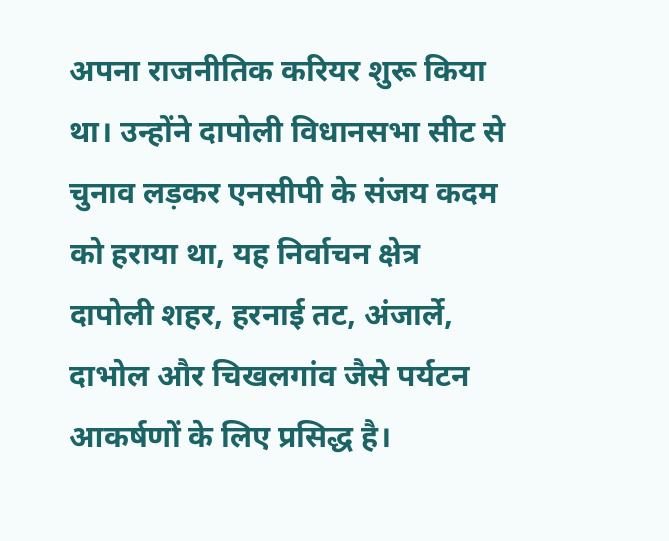अपना राजनीतिक करियर शुरू किया था। उन्होंने दापोली विधानसभा सीट से चुनाव लड़कर एनसीपी के संजय कदम को हराया था, यह निर्वाचन क्षेत्र दापोली शहर, हरनाई तट, अंजार्ले, दाभोल और चिखलगांव जैसे पर्यटन आकर्षणों के लिए प्रसिद्ध है।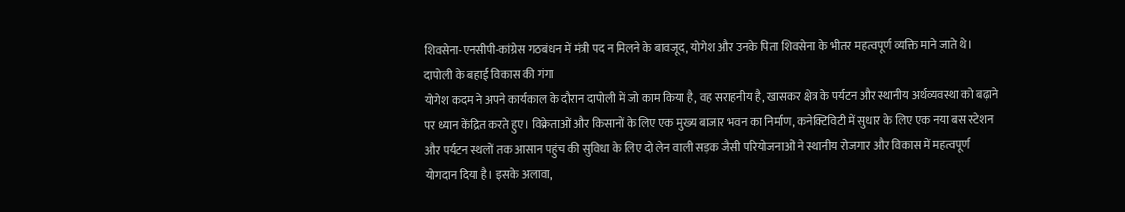शिवसेना-एनसीपी-कांग्रेस गठबंधन में मंत्री पद न मिलने के बावजूद, योगेश और उनके पिता शिवसेना के भीतर महत्वपूर्ण व्यक्ति माने जाते थे।
दापोली के बहाई विकास की गंगा
योगेश कदम ने अपने कार्यकाल के दौरान दापोली में जो काम किया है, वह सराहनीय है, खासकर क्षेत्र के पर्यटन और स्थानीय अर्थव्यवस्था को बढ़ाने पर ध्यान केंद्रित करते हुए। विक्रेताओं और किसानों के लिए एक मुख्य बाजार भवन का निर्माण, कनेक्टिविटी में सुधार के लिए एक नया बस स्टेशन और पर्यटन स्थलों तक आसान पहुंच की सुविधा के लिए दो लेन वाली सड़क जैसी परियोजनाओं ने स्थानीय रोजगार और विकास में महत्वपूर्ण योगदान दिया है। इसके अलावा,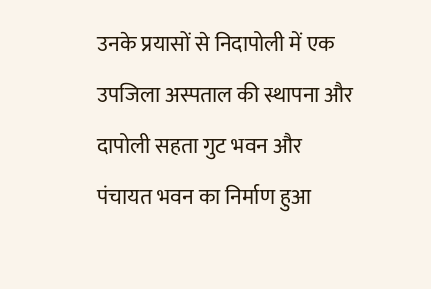उनके प्रयासों से निदापोली में एक उपजिला अस्पताल की स्थापना और दापोली सहता गुट भवन और पंचायत भवन का निर्माण हुआ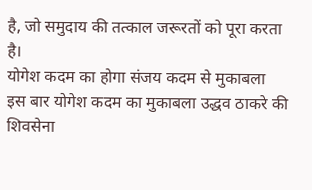है, जो समुदाय की तत्काल जरूरतों को पूरा करता है।
योगेश कदम का होगा संजय कदम से मुकाबला
इस बार योगेश कदम का मुकाबला उद्धव ठाकरे की शिवसेना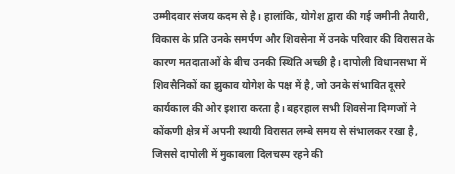उम्मीदवार संजय कदम से है। हालांकि, योगेश द्वारा की गई जमीनी तैयारी, विकास के प्रति उनके समर्पण और शिवसेना में उनके परिवार की विरासत के कारण मतदाताओं के बीच उनकी स्थिति अच्छी है। दापोली विधानसभा में शिवसैनिकों का झुकाव योगेश के पक्ष में है, जो उनके संभावित दूसरे कार्यकाल की ओर इशारा करता है। बहरहाल सभी शिवसेना दिग्गजों ने कोंकणी क्षेत्र में अपनी स्थायी विरासत लम्बे समय से संभालकर रखा है, जिससे दापोली में मुकाबला दिलचस्प रहने की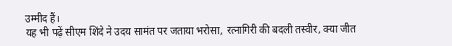उम्मीद हैं।
यह भी पढ़ें सीएम शिंदे ने उदय सामंत पर जताया भरोसा, रत्नागिरी की बदली तस्वीर, क्या जीत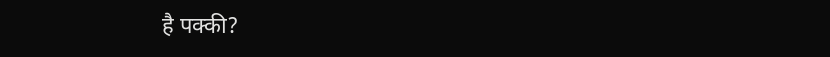है पक्की?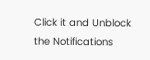Click it and Unblock the Notifications